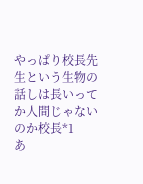やっぱり校長先生という生物の話しは長いってか人間じゃないのか校長*1
あ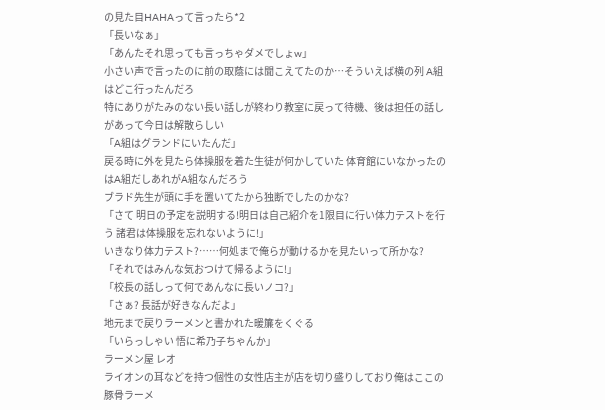の見た目HAHAって言ったら*2
「長いなぁ」
「あんたそれ思っても言っちゃダメでしょw」
小さい声で言ったのに前の取蔭には聞こえてたのか…そういえば横の列 A組はどこ行ったんだろ
特にありがたみのない長い話しが終わり教室に戻って待機、後は担任の話しがあって今日は解散らしい
「A組はグランドにいたんだ」
戻る時に外を見たら体操服を着た生徒が何かしていた 体育館にいなかったのはA組だしあれがA組なんだろう
ブラド先生が頭に手を置いてたから独断でしたのかな?
「さて 明日の予定を説明する!明日は自己紹介を1限目に行い体力テストを行う 諸君は体操服を忘れないように!」
いきなり体力テスト?……何処まで俺らが動けるかを見たいって所かな?
「それではみんな気おつけて帰るように!」
「校長の話しって何であんなに長いノコ?」
「さぁ? 長話が好きなんだよ」
地元まで戻りラーメンと書かれた暖簾をくぐる
「いらっしゃい 悟に希乃子ちゃんか」
ラーメン屋 レオ
ライオンの耳などを持つ個性の女性店主が店を切り盛りしており俺はここの豚骨ラーメ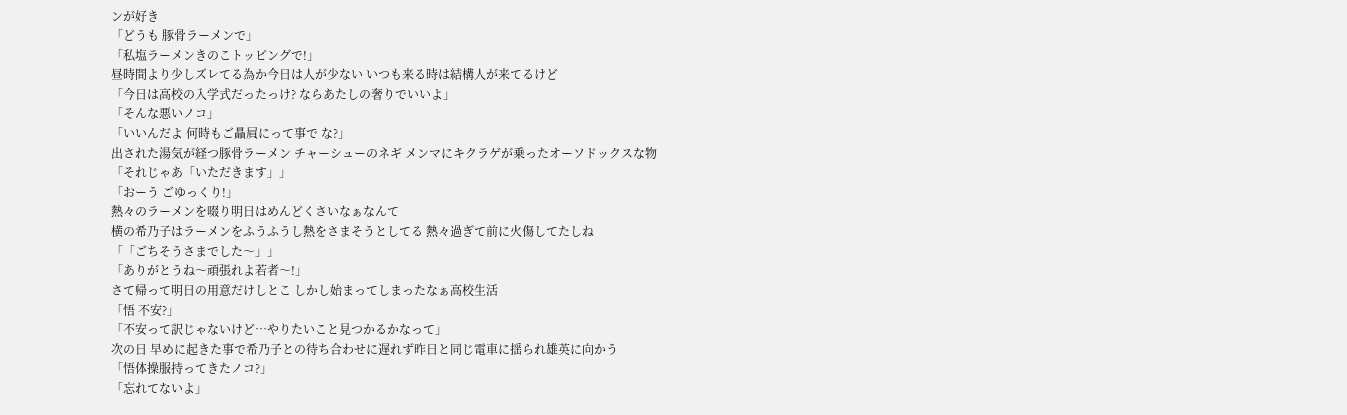ンが好き
「どうも 豚骨ラーメンで」
「私塩ラーメンきのこトッピングで!」
昼時間より少しズレてる為か今日は人が少ない いつも来る時は結構人が来てるけど
「今日は高校の入学式だったっけ? ならあたしの奢りでいいよ」
「そんな悪いノコ」
「いいんだよ 何時もご贔屓にって事で な?」
出された湯気が経つ豚骨ラーメン チャーシューのネギ メンマにキクラゲが乗ったオーソドックスな物
「それじゃあ「いただきます」」
「おーう ごゆっくり!」
熱々のラーメンを啜り明日はめんどくさいなぁなんて
横の希乃子はラーメンをふうふうし熱をさまそうとしてる 熱々過ぎて前に火傷してたしね
「「ごちそうさまでした〜」」
「ありがとうね〜頑張れよ若者〜!」
さて帰って明日の用意だけしとこ しかし始まってしまったなぁ高校生活
「悟 不安?」
「不安って訳じゃないけど…やりたいこと見つかるかなって」
次の日 早めに起きた事で希乃子との待ち合わせに遅れず昨日と同じ電車に揺られ雄英に向かう
「悟体操服持ってきたノコ?」
「忘れてないよ」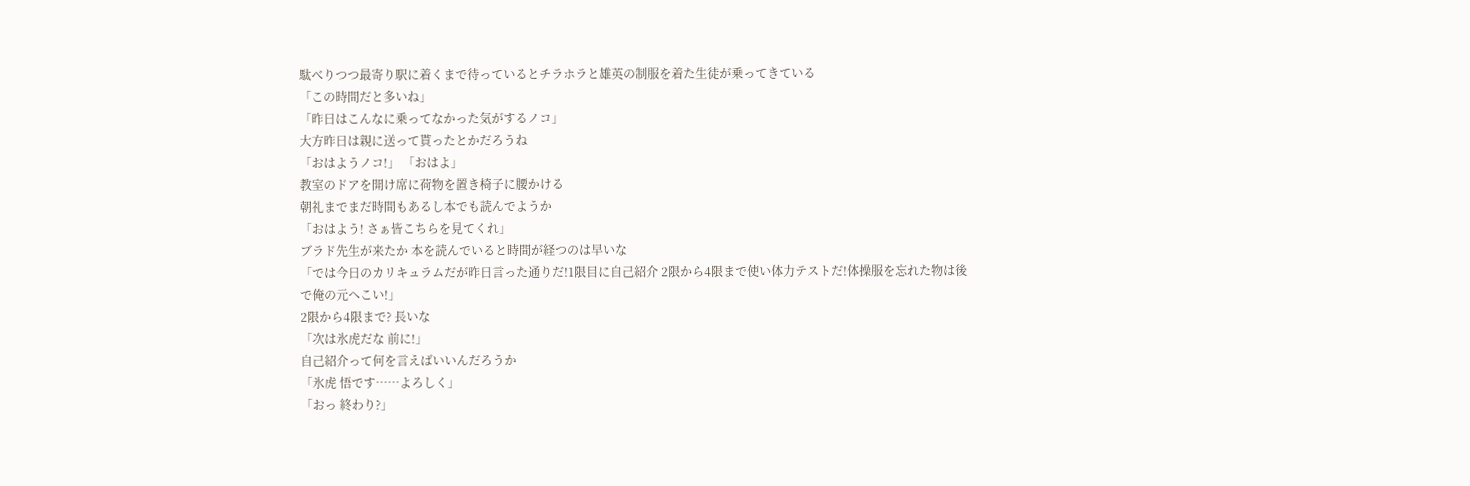駄べりつつ最寄り駅に着くまで待っているとチラホラと雄英の制服を着た生徒が乗ってきている
「この時間だと多いね」
「昨日はこんなに乗ってなかった気がするノコ」
大方昨日は親に送って貰ったとかだろうね
「おはようノコ!」 「おはよ」
教室のドアを開け席に荷物を置き椅子に腰かける
朝礼までまだ時間もあるし本でも読んでようか
「おはよう! さぁ皆こちらを見てくれ」
ブラド先生が来たか 本を読んでいると時間が経つのは早いな
「では今日のカリキュラムだが昨日言った通りだ!1限目に自己紹介 2限から4限まで使い体力テストだ!体操服を忘れた物は後で俺の元へこい!」
2限から4限まで? 長いな
「次は氷虎だな 前に!」
自己紹介って何を言えばいいんだろうか
「氷虎 悟です……よろしく」
「おっ 終わり?」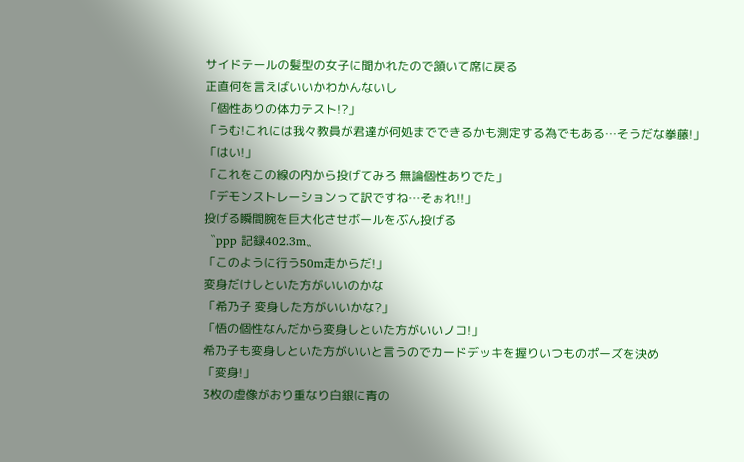サイドテールの髪型の女子に聞かれたので頷いて席に戻る
正直何を言えばいいかわかんないし
「個性ありの体力テスト!?」
「うむ!これには我々教員が君達が何処までできるかも測定する為でもある…そうだな拳藤!」
「はい!」
「これをこの線の内から投げてみろ 無論個性ありでた」
「デモンストレーションって訳ですね…そぉれ!!」
投げる瞬間腕を巨大化させボールをぶん投げる
〝ppp 記録402.3m〟
「このように行う50m走からだ!」
変身だけしといた方がいいのかな
「希乃子 変身した方がいいかな?」
「悟の個性なんだから変身しといた方がいいノコ!」
希乃子も変身しといた方がいいと言うのでカードデッキを握りいつものポーズを決め
「変身!」
3枚の虚像がおり重なり白銀に青の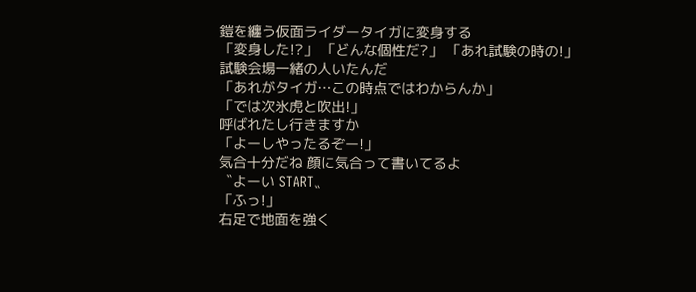鎧を纏う仮面ライダータイガに変身する
「変身した!?」 「どんな個性だ?」 「あれ試験の時の!」
試験会場一緒の人いたんだ
「あれがタイガ…この時点ではわからんか」
「では次氷虎と吹出!」
呼ばれたし行きますか
「よーしやったるぞー!」
気合十分だね 顔に気合って書いてるよ
〝よーい START〟
「ふっ!」
右足で地面を強く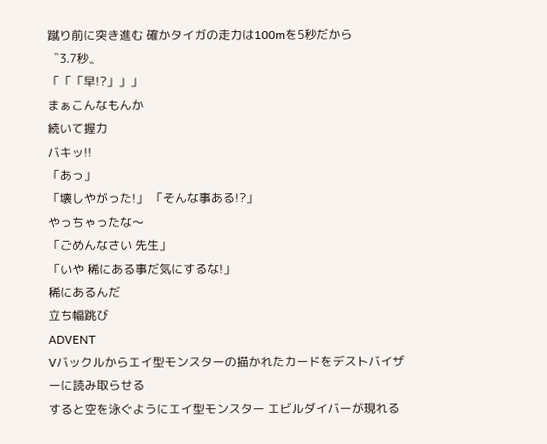蹴り前に突き進む 確かタイガの走力は100mを5秒だから
〝3.7秒〟
「「「早!?」」」
まぁこんなもんか
続いて握力
バキッ!!
「あっ」
「壊しやがった!」 「そんな事ある!?」
やっちゃったな〜
「ごめんなさい 先生」
「いや 稀にある事だ気にするな!」
稀にあるんだ
立ち幅跳び
ADVENT
Vバックルからエイ型モンスターの描かれたカードをデストバイザーに読み取らせる
すると空を泳ぐようにエイ型モンスター エビルダイバーが現れる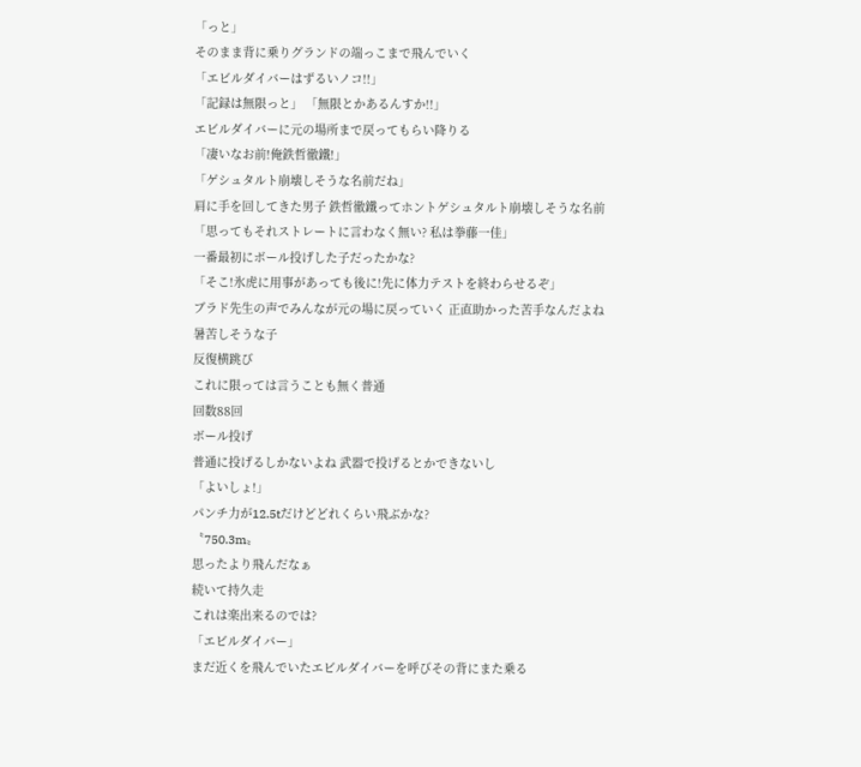「っと」
そのまま背に乗りグランドの端っこまで飛んでいく
「エビルダイバーはずるいノコ!!」
「記録は無限っと」 「無限とかあるんすか!!」
エビルダイバーに元の場所まで戻ってもらい降りる
「凄いなお前!俺鉄哲徹鐵!」
「ゲシュタルト崩壊しそうな名前だね」
肩に手を回してきた男子 鉄哲徹鐵ってホントゲシュタルト崩壊しそうな名前
「思ってもそれストレートに言わなく無い? 私は拳藤一佳」
一番最初にボール投げした子だったかな?
「そこ!氷虎に用事があっても後に!先に体力テストを終わらせるぞ」
ブラド先生の声でみんなが元の場に戻っていく 正直助かった苦手なんだよね 暑苦しそうな子
反復横跳び
これに限っては言うことも無く普通
回数88回
ボール投げ
普通に投げるしかないよね 武器で投げるとかできないし
「よいしょ!」
パンチ力が12.5tだけどどれくらい飛ぶかな?
〝750.3m〟
思ったより飛んだなぁ
続いて持久走
これは楽出来るのでは?
「エビルダイバー」
まだ近くを飛んでいたエビルダイバーを呼びその背にまた乗る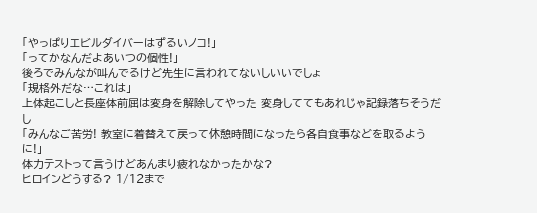「やっぱりエビルダイバーはずるいノコ!」
「ってかなんだよあいつの個性!」
後ろでみんなが叫んでるけど先生に言われてないしいいでしょ
「規格外だな…これは」
上体起こしと長座体前屈は変身を解除してやった 変身しててもあれじゃ記録落ちそうだし
「みんなご苦労! 教室に着替えて戻って休憩時間になったら各自食事などを取るように!」
体力テストって言うけどあんまり疲れなかったかな?
ヒロインどうする? 1/12まで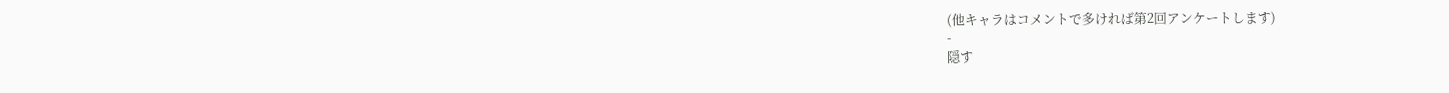(他キャラはコメントで多ければ第2回アンケートします)
-
隠す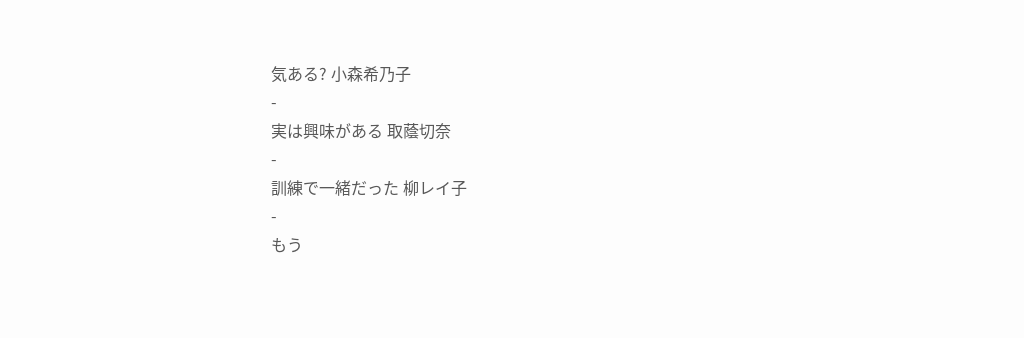気ある? 小森希乃子
-
実は興味がある 取蔭切奈
-
訓練で一緒だった 柳レイ子
-
もう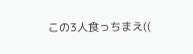この3人食っちまえ((